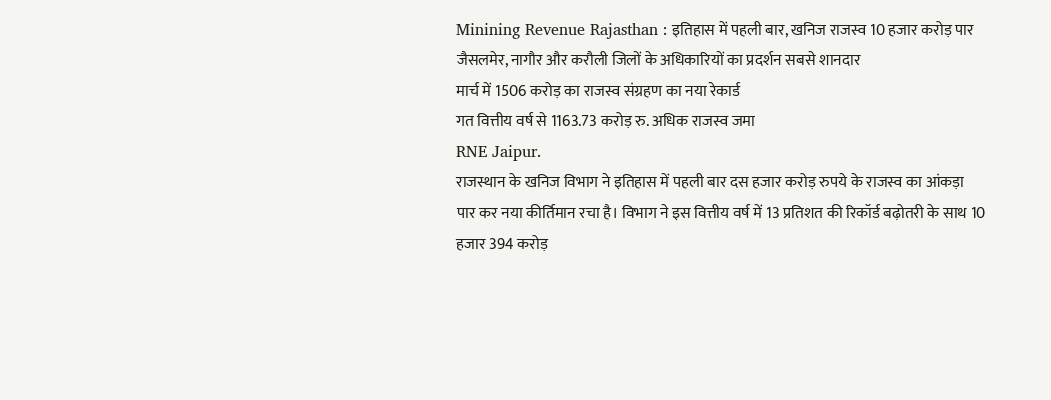Minining Revenue Rajasthan : इतिहास में पहली बार, खनिज राजस्व 10 हजार करोड़ पार
जैसलमेर, नागौर और करौली जिलों के अधिकारियों का प्रदर्शन सबसे शानदार
मार्च में 1506 करोड़ का राजस्व संग्रहण का नया रेकार्ड
गत वित्तीय वर्ष से 1163.73 करोड़ रु. अधिक राजस्व जमा
RNE Jaipur.
राजस्थान के खनिज विभाग ने इतिहास में पहली बार दस हजार करोड़ रुपये के राजस्व का आंकड़ा पार कर नया कीर्तिमान रचा है। विभाग ने इस वित्तीय वर्ष में 13 प्रतिशत की रिकॉर्ड बढ़ोतरी के साथ 10 हजार 394 करोड़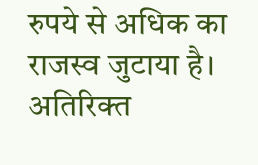रुपये से अधिक का राजस्व जुटाया है।
अतिरिक्त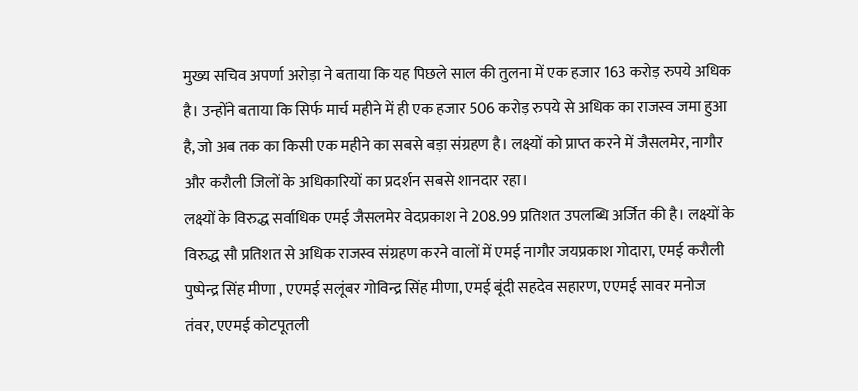मुख्य सचिव अपर्णा अरोड़ा ने बताया कि यह पिछले साल की तुलना में एक हजार 163 करोड़ रुपये अधिक है। उन्होंने बताया कि सिर्फ मार्च महीने में ही एक हजार 506 करोड़ रुपये से अधिक का राजस्व जमा हुआ है, जो अब तक का किसी एक महीने का सबसे बड़ा संग्रहण है। लक्ष्यों को प्राप्त करने में जैसलमेर, नागौर और करौली जिलों के अधिकारियों का प्रदर्शन सबसे शानदार रहा।
लक्ष्यों के विरुद्ध सर्वाधिक एमई जैसलमेर वेदप्रकाश ने 208.99 प्रतिशत उपलब्धि अर्जित की है। लक्ष्यों के विरुद्ध सौ प्रतिशत से अधिक राजस्व संग्रहण करने वालों में एमई नागौर जयप्रकाश गोदारा, एमई करौली पुष्पेन्द्र सिंह मीणा , एएमई सलूंबर गोविन्द्र सिंह मीणा, एमई बूंदी सहदेव सहारण, एएमई सावर मनोज तंवर, एएमई कोटपूतली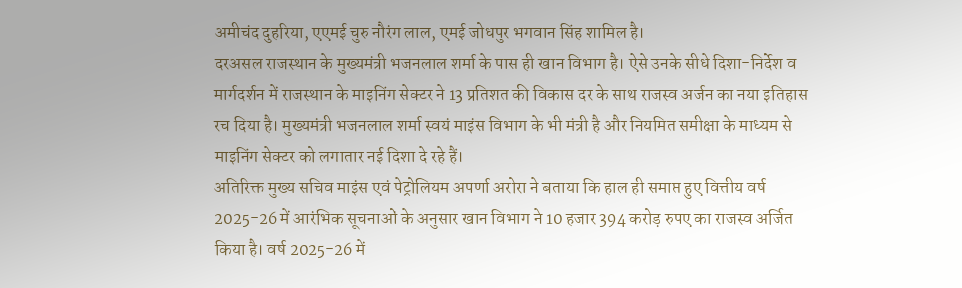अमीचंद दुहरिया, एएमई चुरु नौरंग लाल, एमई जोधपुर भगवान सिंह शामिल है।
दरअसल राजस्थान के मुख्यमंत्री भजनलाल शर्मा के पास ही खान विभाग है। ऐसे उनके सीधे दिशा-निर्देश व मार्गदर्शन में राजस्थान के माइनिंग सेक्टर ने 13 प्रतिशत की विकास दर के साथ राजस्व अर्जन का नया इतिहास रच दिया है। मुख्यमंत्री भजनलाल शर्मा स्वयं माइंस विभाग के भी मंत्री है और नियमित समीक्षा के माध्यम से माइनिंग सेक्टर को लगातार नई दिशा दे रहे हैं।
अतिरिक्त मुख्य सचिव माइंस एवं पेट्रोलियम अपर्णा अरोरा ने बताया कि हाल ही समाप्त हुए वित्तीय वर्ष 2025-26 में आरंभिक सूचनाओं के अनुसार खान विभाग ने 10 हजार 394 करोड़ रुपए का राजस्व अर्जित किया है। वर्ष 2025-26 में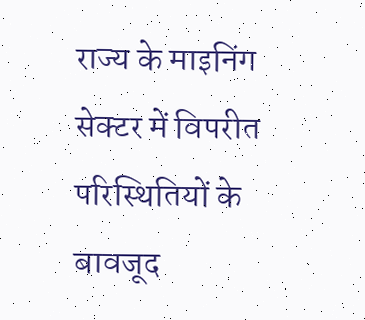राज्य के माइनिंग सेक्टर में विपरीत परिस्थितियों के बावजूद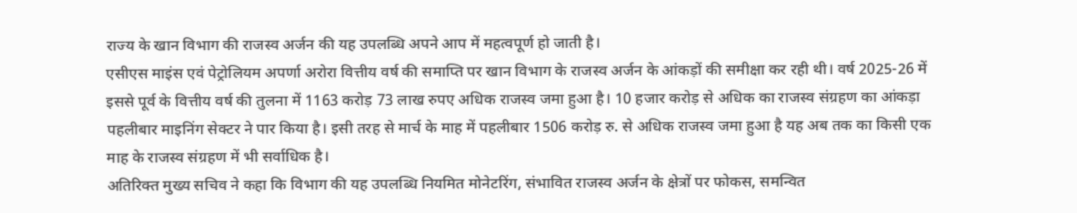राज्य के खान विभाग की राजस्व अर्जन की यह उपलब्धि अपने आप में महत्वपूर्ण हो जाती है।
एसीएस माइंस एवं पेट्रोलियम अपर्णा अरोरा वित्तीय वर्ष की समाप्ति पर खान विभाग के राजस्व अर्जन के आंकड़ों की समीक्षा कर रही थी। वर्ष 2025-26 में इससे पूर्व के वित्तीय वर्ष की तुलना में 1163 करोड़ 73 लाख रुपए अधिक राजस्व जमा हुआ है। 10 हजार करोड़ से अधिक का राजस्व संग्रहण का आंकड़ा पहलीबार माइनिंग सेक्टर ने पार किया है। इसी तरह से मार्च के माह में पहलीबार 1506 करोड़ रु. से अधिक राजस्व जमा हुआ है यह अब तक का किसी एक माह के राजस्व संग्रहण में भी सर्वाधिक है।
अतिरिक्त मुख्य सचिव ने कहा कि विभाग की यह उपलब्धि नियमित मोनेटरिंग, संभावित राजस्व अर्जन के क्षेत्रों पर फोकस, समन्वित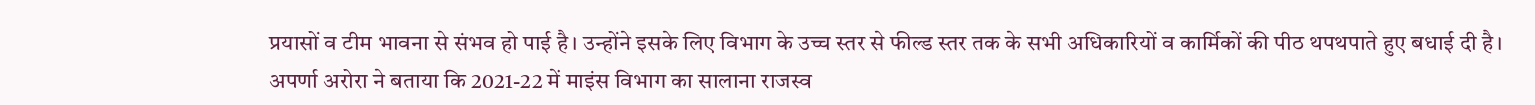प्रयासों व टीम भावना से संभव हो पाई है। उन्होंने इसके लिए विभाग के उच्च स्तर से फील्ड स्तर तक के सभी अधिकारियों व कार्मिकों की पीठ थपथपाते हुए बधाई दी है।
अपर्णा अरोरा ने बताया कि 2021-22 में माइंस विभाग का सालाना राजस्व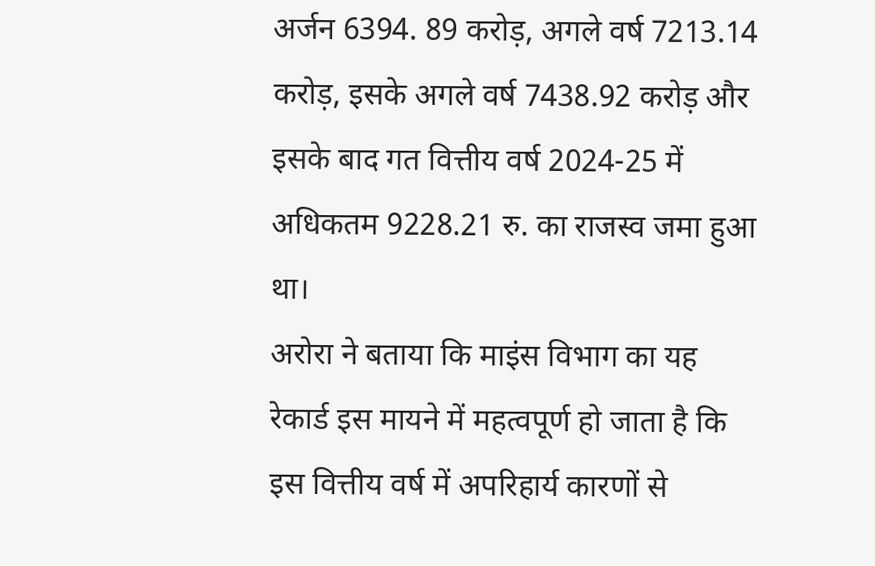अर्जन 6394. 89 करोड़, अगले वर्ष 7213.14 करोड़, इसके अगले वर्ष 7438.92 करोड़ और इसके बाद गत वित्तीय वर्ष 2024-25 में अधिकतम 9228.21 रु. का राजस्व जमा हुआ था।
अरोरा ने बताया कि माइंस विभाग का यह रेकार्ड इस मायने में महत्वपूर्ण हो जाता है कि इस वित्तीय वर्ष में अपरिहार्य कारणों से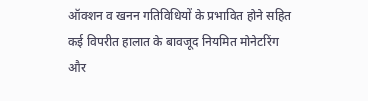ऑक्शन व खनन गतिविधियों के प्रभावित होने सहित कई विपरीत हालात के बावजूद नियमित मोनेटरिंग और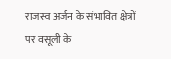राजस्व अर्जन के संभावित क्षेत्रों पर वसूली के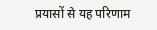प्रयासों से यह परिणाम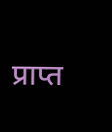प्राप्त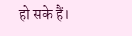हो सके हैं।